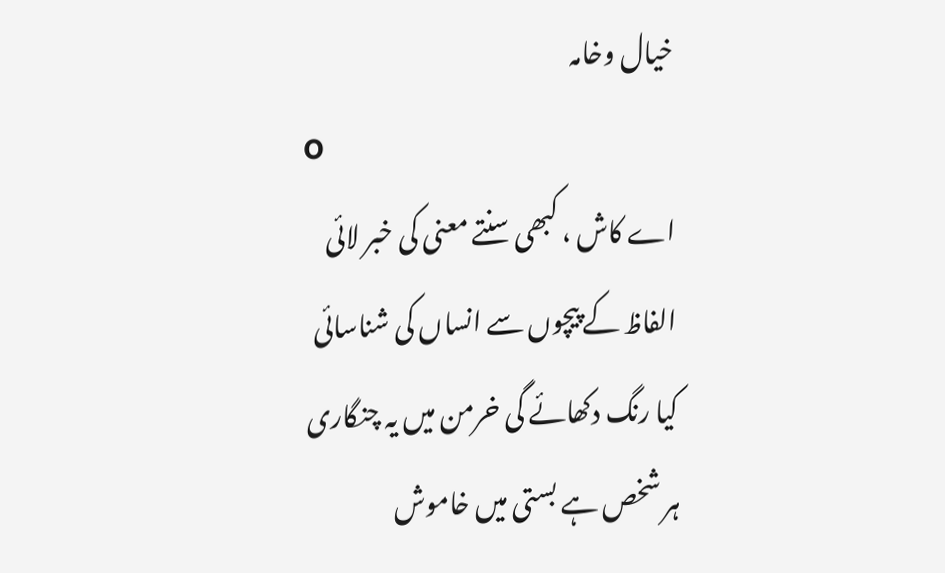خیال وخامہ
O
اے کاش ، کبھی سنتے معنی کی خبر لائی
الفاظ کے پیچوں سے انساں کی شناسائی
کیا رنگ دکھائے گی خرمن میں یہ چنگاری
ہر شخص ہے بستی میں خاموش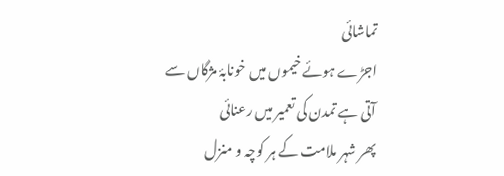تماشائی
اجڑے ہوئے خیموں میں خونابۂ مژگاں سے
آتی ہے تمدن کی تعمیر میں رعنائی
پھر شہر ملامت کے ہر کوچہ و منزل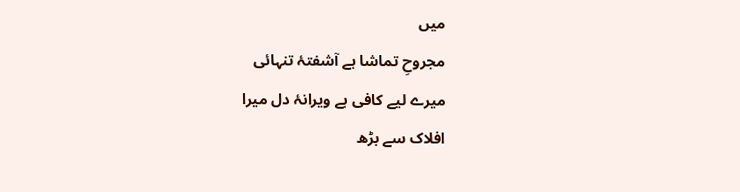میں
مجروحِ تماشا ہے آشفتۂ تنہائی
میرے لیے کافی ہے ویرانۂ دل میرا
افلاک سے بڑھ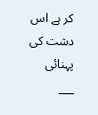کر ہے اس دشت کی پہنائی
___